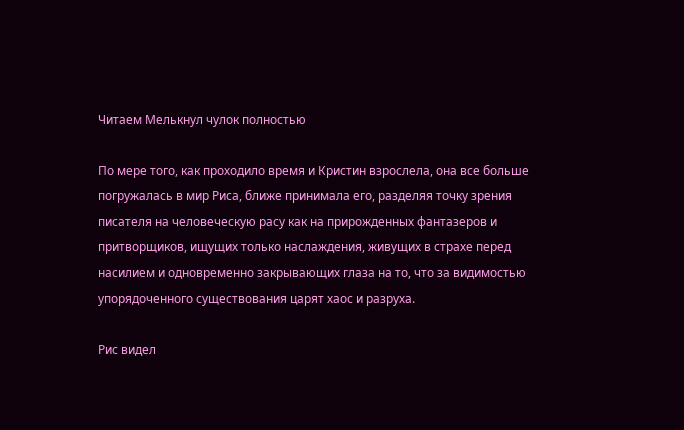Читаем Мелькнул чулок полностью

По мере того, как проходило время и Кристин взрослела, она все больше погружалась в мир Риса, ближе принимала его, разделяя точку зрения писателя на человеческую расу как на прирожденных фантазеров и притворщиков, ищущих только наслаждения, живущих в страхе перед насилием и одновременно закрывающих глаза на то, что за видимостью упорядоченного существования царят хаос и разруха.

Рис видел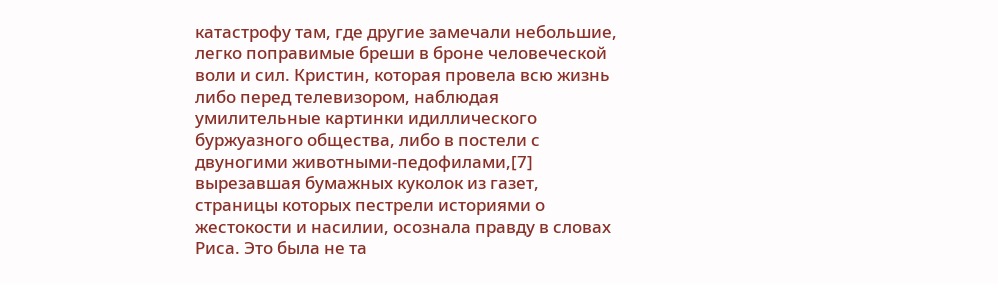катастрофу там, где другие замечали небольшие, легко поправимые бреши в броне человеческой воли и сил. Кристин, которая провела всю жизнь либо перед телевизором, наблюдая умилительные картинки идиллического буржуазного общества, либо в постели с двуногими животными-педофилами,[7] вырезавшая бумажных куколок из газет, страницы которых пестрели историями о жестокости и насилии, осознала правду в словах Риса. Это была не та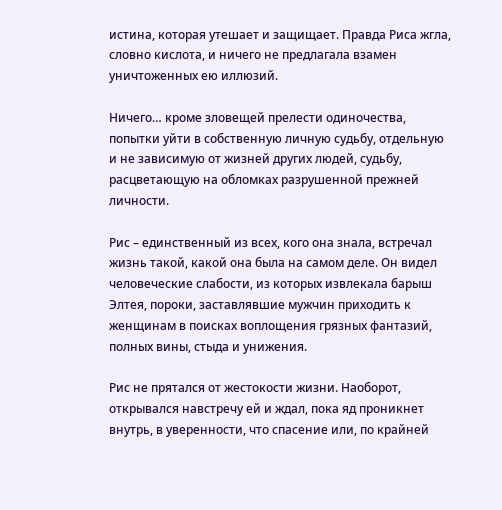истина, которая утешает и защищает. Правда Риса жгла, словно кислота, и ничего не предлагала взамен уничтоженных ею иллюзий.

Ничего… кроме зловещей прелести одиночества, попытки уйти в собственную личную судьбу, отдельную и не зависимую от жизней других людей, судьбу, расцветающую на обломках разрушенной прежней личности.

Рис – единственный из всех, кого она знала, встречал жизнь такой, какой она была на самом деле. Он видел человеческие слабости, из которых извлекала барыш Элтея, пороки, заставлявшие мужчин приходить к женщинам в поисках воплощения грязных фантазий, полных вины, стыда и унижения.

Рис не прятался от жестокости жизни. Наоборот, открывался навстречу ей и ждал, пока яд проникнет внутрь, в уверенности, что спасение или, по крайней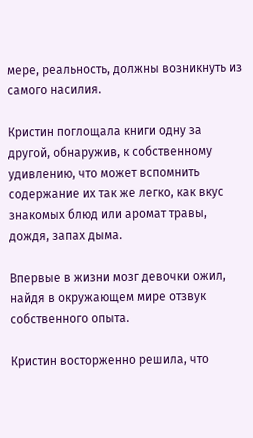мере, реальность, должны возникнуть из самого насилия.

Кристин поглощала книги одну за другой, обнаружив, к собственному удивлению, что может вспомнить содержание их так же легко, как вкус знакомых блюд или аромат травы, дождя, запах дыма.

Впервые в жизни мозг девочки ожил, найдя в окружающем мире отзвук собственного опыта.

Кристин восторженно решила, что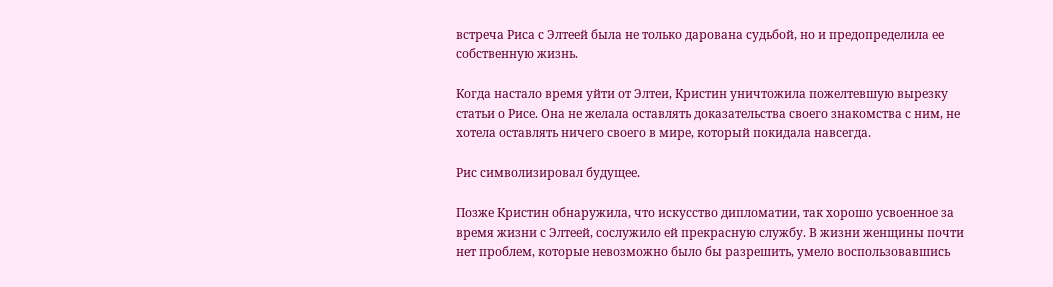встреча Риса с Элтеей была не только дарована судьбой, но и предопределила ее собственную жизнь.

Когда настало время уйти от Элтеи, Кристин уничтожила пожелтевшую вырезку статьи о Рисе. Она не желала оставлять доказательства своего знакомства с ним, не хотела оставлять ничего своего в мире, который покидала навсегда.

Рис символизировал будущее.

Позже Кристин обнаружила, что искусство дипломатии, так хорошо усвоенное за время жизни с Элтеей, сослужило ей прекрасную службу. В жизни женщины почти нет проблем, которые невозможно было бы разрешить, умело воспользовавшись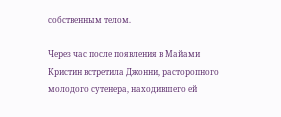собственным телом.

Через час после появления в Майами Кристин встретила Джонни, расторопного молодого сутенера, находившего ей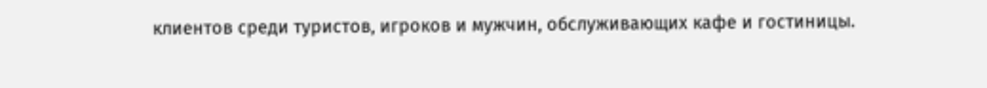клиентов среди туристов, игроков и мужчин, обслуживающих кафе и гостиницы.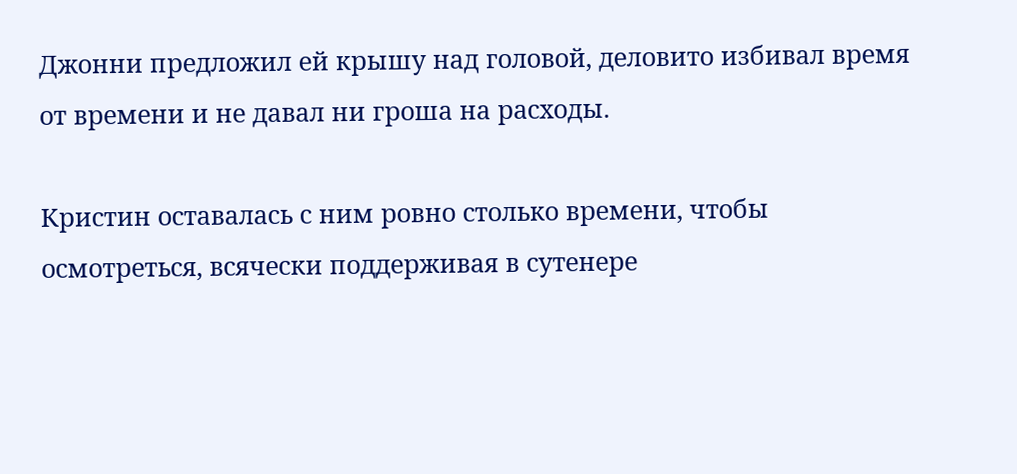Джонни предложил ей крышу над головой, деловито избивал время от времени и не давал ни гроша на расходы.

Кристин оставалась с ним ровно столько времени, чтобы осмотреться, всячески поддерживая в сутенере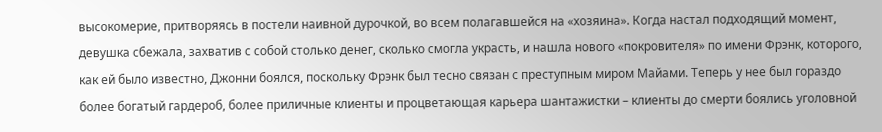высокомерие, притворяясь в постели наивной дурочкой, во всем полагавшейся на «хозяина». Когда настал подходящий момент, девушка сбежала, захватив с собой столько денег, сколько смогла украсть, и нашла нового «покровителя» по имени Фрэнк, которого, как ей было известно, Джонни боялся, поскольку Фрэнк был тесно связан с преступным миром Майами. Теперь у нее был гораздо более богатый гардероб, более приличные клиенты и процветающая карьера шантажистки – клиенты до смерти боялись уголовной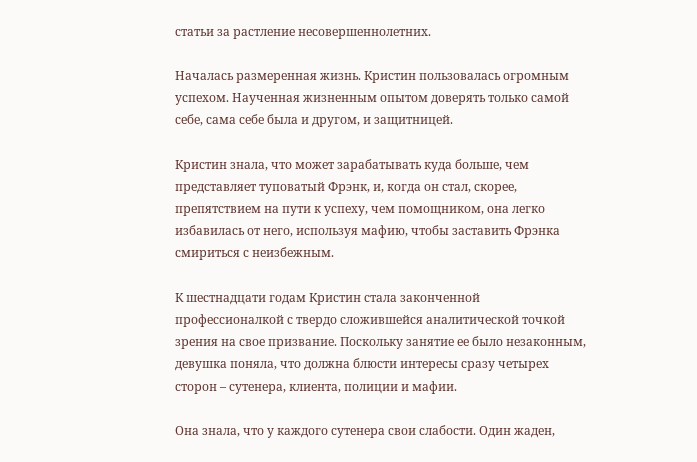статьи за растление несовершеннолетних.

Началась размеренная жизнь. Кристин пользовалась огромным успехом. Наученная жизненным опытом доверять только самой себе, сама себе была и другом, и защитницей.

Кристин знала, что может зарабатывать куда больше, чем представляет туповатый Фрэнк, и, когда он стал, скорее, препятствием на пути к успеху, чем помощником, она легко избавилась от него, используя мафию, чтобы заставить Фрэнка смириться с неизбежным.

К шестнадцати годам Кристин стала законченной профессионалкой с твердо сложившейся аналитической точкой зрения на свое призвание. Поскольку занятие ее было незаконным, девушка поняла, что должна блюсти интересы сразу четырех сторон – сутенера, клиента, полиции и мафии.

Она знала, что у каждого сутенера свои слабости. Один жаден,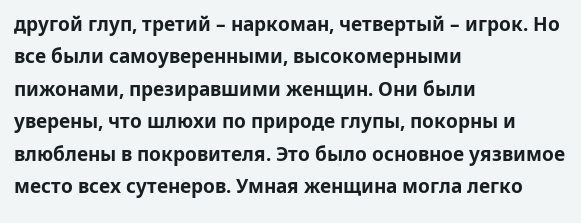другой глуп, третий – наркоман, четвертый – игрок. Но все были самоуверенными, высокомерными пижонами, презиравшими женщин. Они были уверены, что шлюхи по природе глупы, покорны и влюблены в покровителя. Это было основное уязвимое место всех сутенеров. Умная женщина могла легко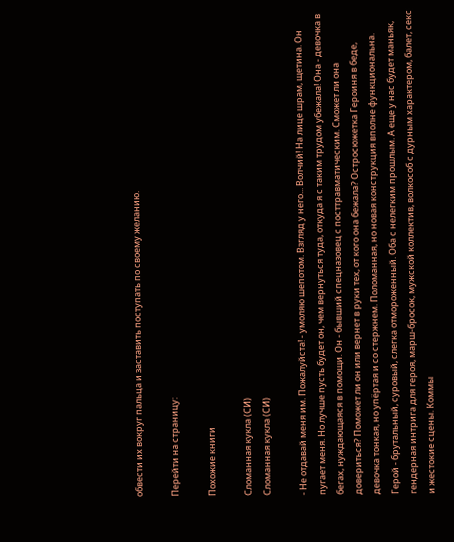обвести их вокруг пальца и заставить поступать по своему желанию.

Перейти на страницу:

Похожие книги

Сломанная кукла (СИ)
Сломанная кукла (СИ)

- Не отдавай меня им. Пожалуйста! - умоляю шепотом. Взгляд у него... Волчий! На лице шрам, щетина. Он пугает меня. Но лучше пусть будет он, чем вернуться туда, откуда я с таким трудом убежала! Она - девочка в бегах, нуждающаяся в помощи. Он - бывший спецназовец с посттравматическим. Сможет ли она довериться? Поможет ли он или вернет в руки тех, от кого она бежала? Остросюжетка Героиня в беде, девочка тонкая, но упёртая и со стержнем. Поломанная, но новая конструкция вполне функциональна. Герой - брутальный, суровый, слегка отмороженный. Оба с нелегким прошлым. А еще у нас будет маньяк, гендерная интрига для героя, марш-бросок, мужской коллектив, волкособ с дурным характером, балет, секс и жестокие сцены. Коммы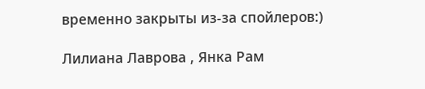временно закрыты из-за спойлеров:)

Лилиана Лаврова , Янка Рам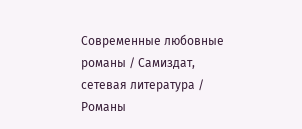Современные любовные романы / Самиздат, сетевая литература / Романы